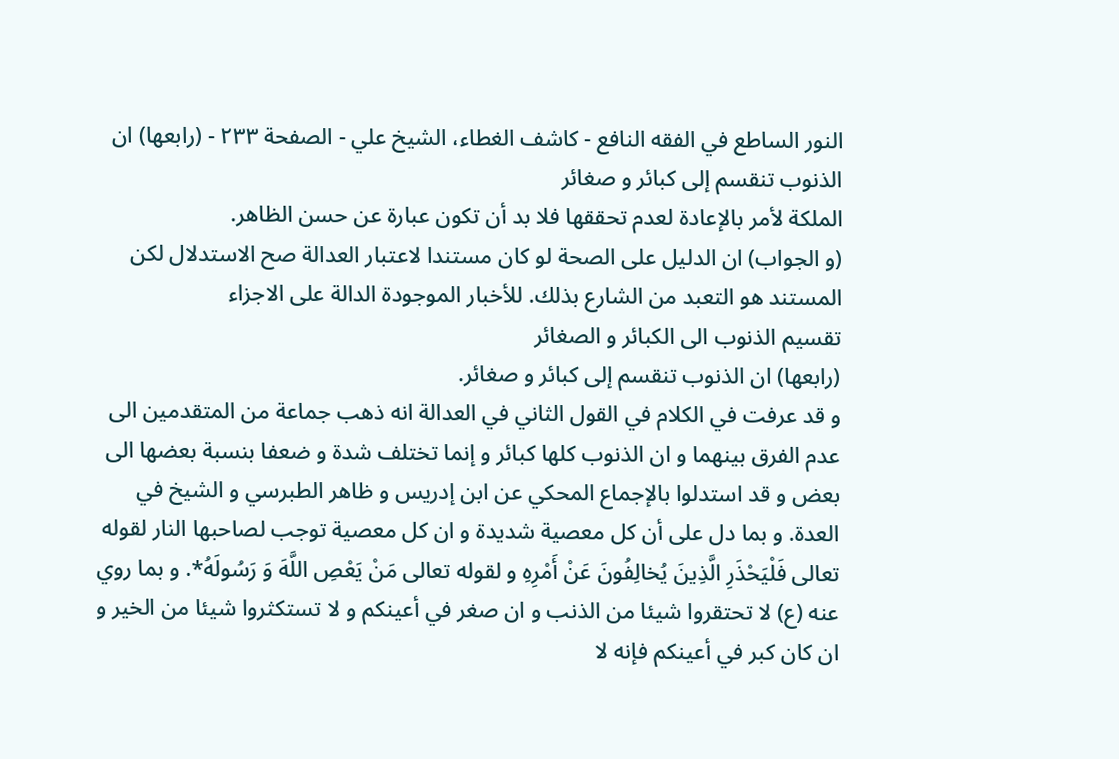النور الساطع في الفقه النافع - كاشف الغطاء، الشيخ علي - الصفحة ٢٣٣ - (رابعها) ان الذنوب تنقسم إلى كبائر و صغائر
الملكة لأمر بالإعادة لعدم تحققها فلا بد أن تكون عبارة عن حسن الظاهر.
(و الجواب) ان الدليل على الصحة لو كان مستندا لاعتبار العدالة صح الاستدلال لكن المستند هو التعبد من الشارع بذلك. للأخبار الموجودة الدالة على الاجزاء
تقسيم الذنوب الى الكبائر و الصغائر
(رابعها) ان الذنوب تنقسم إلى كبائر و صغائر.
و قد عرفت في الكلام في القول الثاني في العدالة انه ذهب جماعة من المتقدمين الى عدم الفرق بينهما و ان الذنوب كلها كبائر و إنما تختلف شدة و ضعفا بنسبة بعضها الى بعض و قد استدلوا بالإجماع المحكي عن ابن إدريس و ظاهر الطبرسي و الشيخ في العدة. و بما دل على أن كل معصية شديدة و ان كل معصية توجب لصاحبها النار لقوله تعالى فَلْيَحْذَرِ الَّذِينَ يُخالِفُونَ عَنْ أَمْرِهِ و لقوله تعالى مَنْ يَعْصِ اللَّهَ وَ رَسُولَهُ*. و بما روي عنه (ع) لا تحتقروا شيئا من الذنب و ان صغر في أعينكم و لا تستكثروا شيئا من الخير و ان كان كبر في أعينكم فإنه لا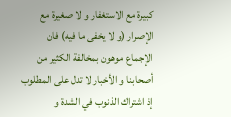كبيرة مع الاستغفار و لا صغيرة مع الإصرار (و لا يخفى ما فيه) فان الإجماع موهون بمخالفة الكثير من أصحابنا و الأخبار لا تدل على المطلوب إذ اشتراك الذنوب في الشدة و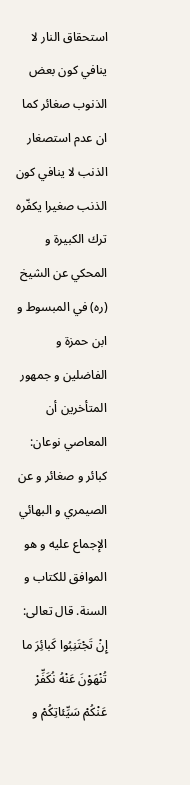استحقاق النار لا ينافي كون بعض الذنوب صغائر كما ان عدم استصغار الذنب لا ينافي كون الذنب صغيرا يكفّره ترك الكبيرة و المحكي عن الشيخ (ره) في المبسوط و ابن حمزة و الفاضلين و جمهور المتأخرين أن المعاصي نوعان: كبائر و صغائر و عن الصيمري و البهائي الإجماع عليه و هو الموافق للكتاب و السنة. قال تعالى:
إِنْ تَجْتَنِبُوا كَبائِرَ ما تُنْهَوْنَ عَنْهُ نُكَفِّرْ عَنْكُمْ سَيِّئاتِكُمْ و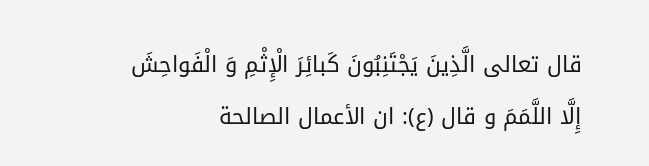قال تعالى الَّذِينَ يَجْتَنِبُونَ كَبائِرَ الْإِثْمِ وَ الْفَواحِشَ إِلَّا اللَّمَمَ و قال (ع): ان الأعمال الصالحة